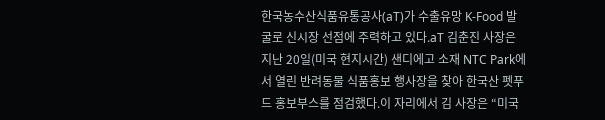한국농수산식품유통공사(aT)가 수출유망 K-Food 발굴로 신시장 선점에 주력하고 있다.aT 김춘진 사장은 지난 20일(미국 현지시간) 샌디에고 소재 NTC Park에서 열린 반려동물 식품홍보 행사장을 찾아 한국산 펫푸드 홍보부스를 점검했다.이 자리에서 김 사장은 “미국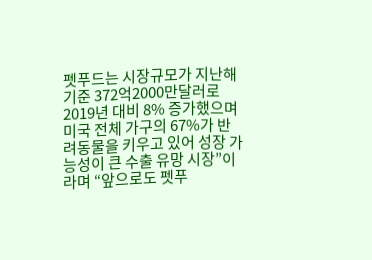펫푸드는 시장규모가 지난해 기준 372억2000만달러로 2019년 대비 8% 증가했으며 미국 전체 가구의 67%가 반려동물을 키우고 있어 성장 가능성이 큰 수출 유망 시장”이라며 “앞으로도 펫푸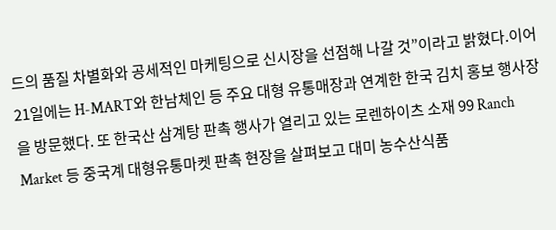드의 품질 차별화와 공세적인 마케팅으로 신시장을 선점해 나갈 것”이라고 밝혔다.이어 21일에는 H-MART와 한남체인 등 주요 대형 유통매장과 연계한 한국 김치 홍보 행사장을 방문했다. 또 한국산 삼계탕 판촉 행사가 열리고 있는 로렌하이츠 소재 99 Ranch Market 등 중국계 대형유통마켓 판촉 현장을 살펴보고 대미 농수산식품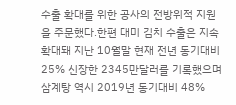수출 확대를 위한 공사의 전방위적 지원을 주문했다.한편 대미 김치 수출은 지속 확대돼 지난 10월말 현재 전년 동기대비 25% 신장한 2345만달러를 기록했으며 삼계탕 역시 2019년 동기대비 48%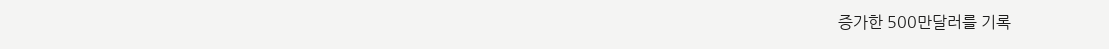증가한 500만달러를 기록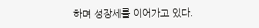하며 성장세를 이어가고 있다.